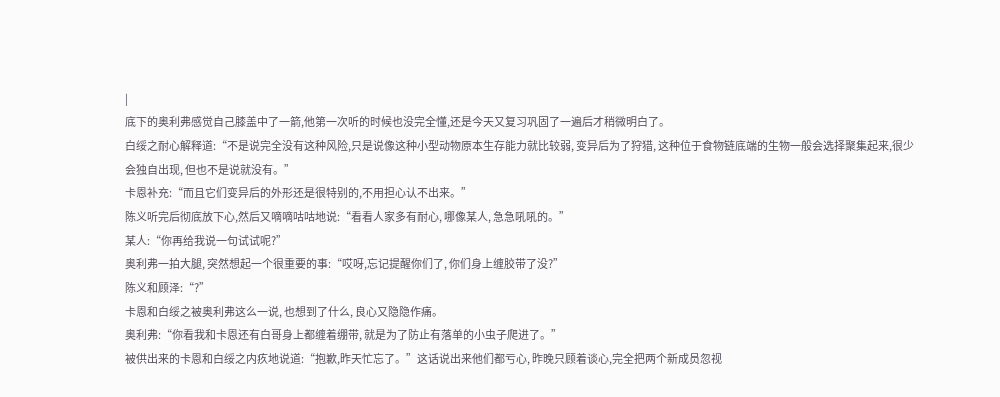|
底下的奥利弗感觉自己膝盖中了一箭,他第一次听的时候也没完全懂,还是今天又复习巩固了一遍后才稍微明白了。
白绥之耐心解释道:“不是说完全没有这种风险,只是说像这种小型动物原本生存能力就比较弱, 变异后为了狩猎, 这种位于食物链底端的生物一般会选择聚集起来,很少会独自出现, 但也不是说就没有。”
卡恩补充:“而且它们变异后的外形还是很特别的,不用担心认不出来。”
陈义听完后彻底放下心,然后又嘀嘀咕咕地说:“看看人家多有耐心, 哪像某人, 急急吼吼的。”
某人:“你再给我说一句试试呢?”
奥利弗一拍大腿, 突然想起一个很重要的事:“哎呀,忘记提醒你们了, 你们身上缠胶带了没?”
陈义和顾泽:“?”
卡恩和白绥之被奥利弗这么一说, 也想到了什么, 良心又隐隐作痛。
奥利弗:“你看我和卡恩还有白哥身上都缠着绷带, 就是为了防止有落单的小虫子爬进了。”
被供出来的卡恩和白绥之内疚地说道:“抱歉,昨天忙忘了。”这话说出来他们都亏心, 昨晚只顾着谈心,完全把两个新成员忽视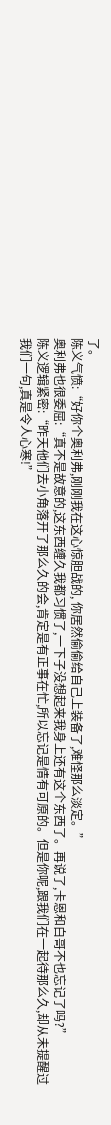了。
陈义气愤:“好你个奥利弗,刚刚我在这心惊胆战的, 你居然偷偷给自己上装备了,难怪那么淡定。”
奥利弗也很委屈:“真不是故意的,这东西缠久我都习惯了,一下子没想起来我身上还有这个东西了。再说了,卡恩和白哥不也忘记了吗?”
陈义逻辑紧密:“昨天他们去小角落开了那么久的会,肯定是有正事在忙,所以忘记是情有可原的。但是你呢,跟我们在一起待那么久,却从未提醒过我们一句,真是令人心寒!”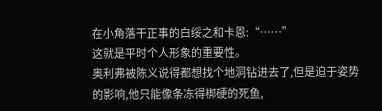在小角落干正事的白绥之和卡恩:“……”
这就是平时个人形象的重要性。
奥利弗被陈义说得都想找个地洞钻进去了,但是迫于姿势的影响,他只能像条冻得梆硬的死鱼,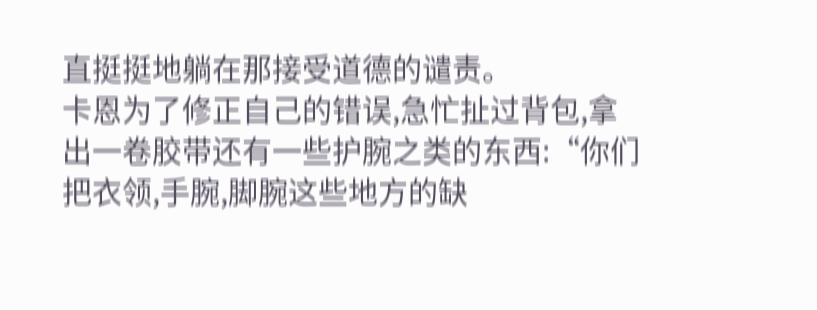直挺挺地躺在那接受道德的谴责。
卡恩为了修正自己的错误,急忙扯过背包,拿出一卷胶带还有一些护腕之类的东西:“你们把衣领,手腕,脚腕这些地方的缺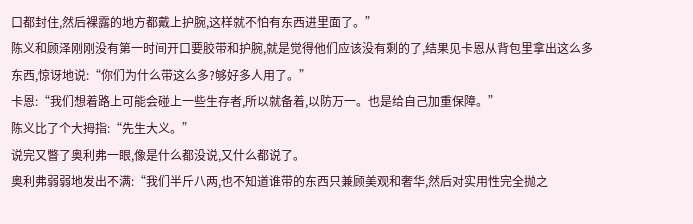口都封住,然后裸露的地方都戴上护腕,这样就不怕有东西进里面了。”
陈义和顾泽刚刚没有第一时间开口要胶带和护腕,就是觉得他们应该没有剩的了,结果见卡恩从背包里拿出这么多东西,惊讶地说:“你们为什么带这么多?够好多人用了。”
卡恩:“我们想着路上可能会碰上一些生存者,所以就备着,以防万一。也是给自己加重保障。”
陈义比了个大拇指:“先生大义。”
说完又瞥了奥利弗一眼,像是什么都没说,又什么都说了。
奥利弗弱弱地发出不满:“我们半斤八两,也不知道谁带的东西只兼顾美观和奢华,然后对实用性完全抛之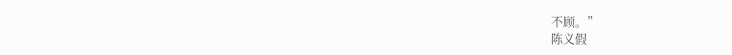不顾。”
陈义假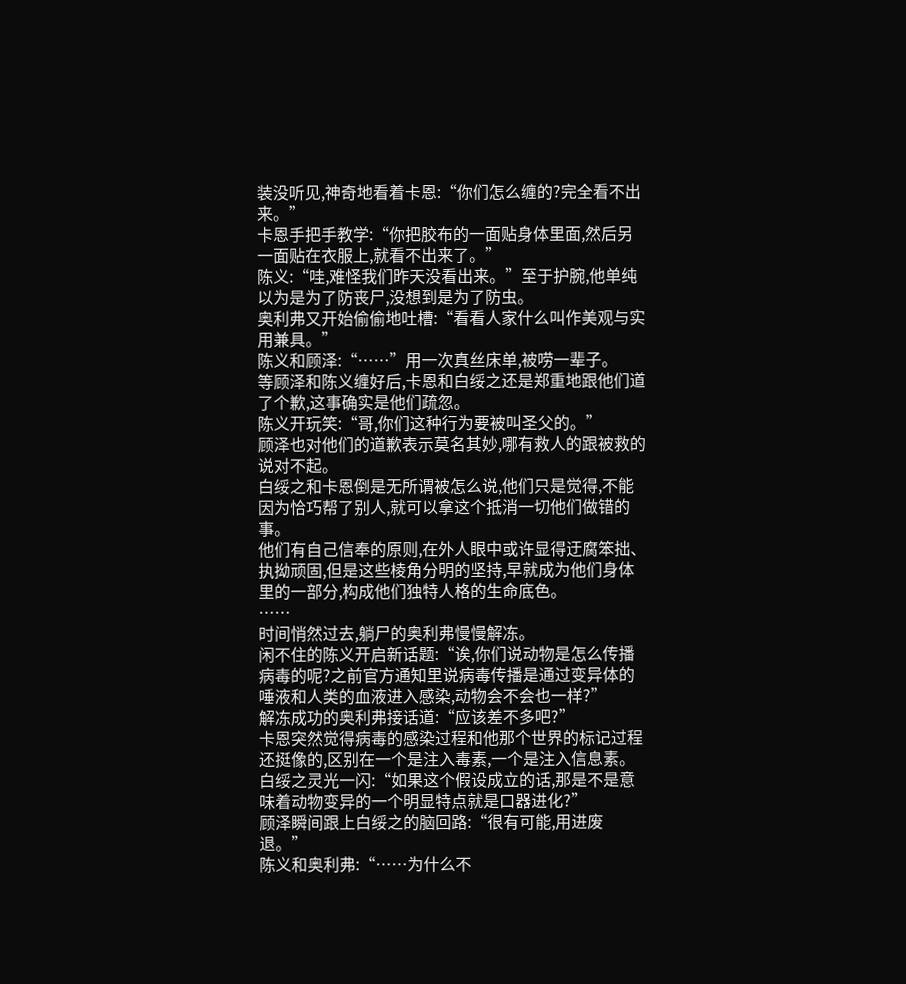装没听见,神奇地看着卡恩:“你们怎么缠的?完全看不出来。”
卡恩手把手教学:“你把胶布的一面贴身体里面,然后另一面贴在衣服上,就看不出来了。”
陈义:“哇,难怪我们昨天没看出来。”至于护腕,他单纯以为是为了防丧尸,没想到是为了防虫。
奥利弗又开始偷偷地吐槽:“看看人家什么叫作美观与实用兼具。”
陈义和顾泽:“……”用一次真丝床单,被唠一辈子。
等顾泽和陈义缠好后,卡恩和白绥之还是郑重地跟他们道了个歉,这事确实是他们疏忽。
陈义开玩笑:“哥,你们这种行为要被叫圣父的。”
顾泽也对他们的道歉表示莫名其妙,哪有救人的跟被救的说对不起。
白绥之和卡恩倒是无所谓被怎么说,他们只是觉得,不能因为恰巧帮了别人,就可以拿这个抵消一切他们做错的事。
他们有自己信奉的原则,在外人眼中或许显得迂腐笨拙、执拗顽固,但是这些棱角分明的坚持,早就成为他们身体里的一部分,构成他们独特人格的生命底色。
……
时间悄然过去,躺尸的奥利弗慢慢解冻。
闲不住的陈义开启新话题:“诶,你们说动物是怎么传播病毒的呢?之前官方通知里说病毒传播是通过变异体的唾液和人类的血液进入感染,动物会不会也一样?”
解冻成功的奥利弗接话道:“应该差不多吧?”
卡恩突然觉得病毒的感染过程和他那个世界的标记过程还挺像的,区别在一个是注入毒素,一个是注入信息素。
白绥之灵光一闪:“如果这个假设成立的话,那是不是意味着动物变异的一个明显特点就是口器进化?”
顾泽瞬间跟上白绥之的脑回路:“很有可能,用进废退。”
陈义和奥利弗:“……为什么不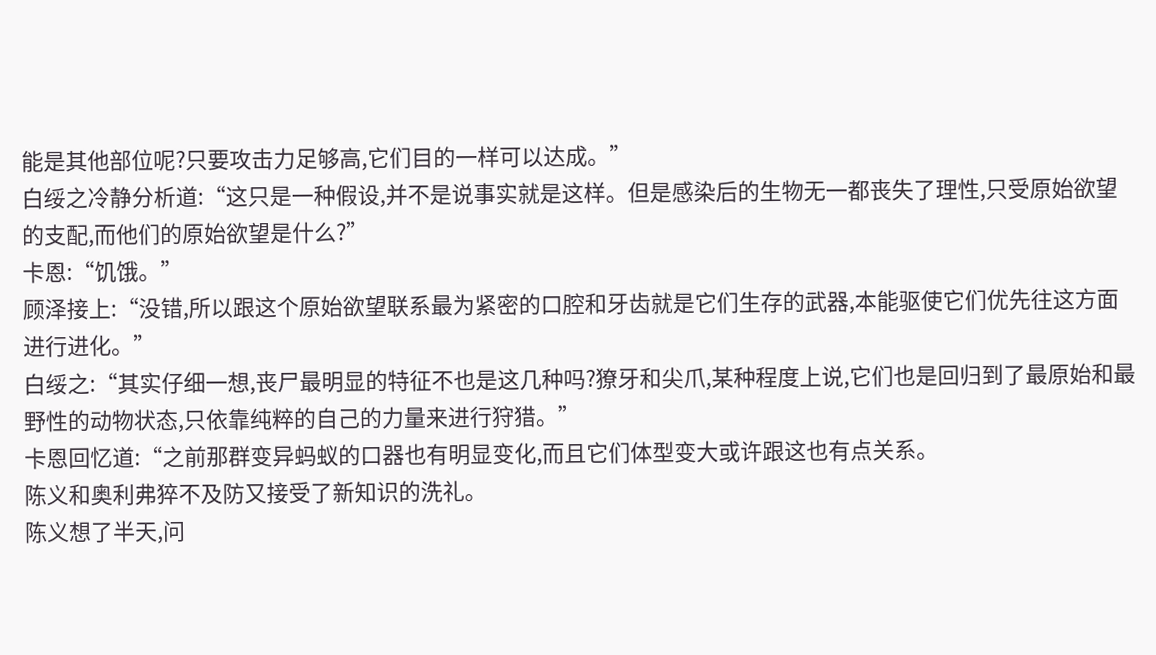能是其他部位呢?只要攻击力足够高,它们目的一样可以达成。”
白绥之冷静分析道:“这只是一种假设,并不是说事实就是这样。但是感染后的生物无一都丧失了理性,只受原始欲望的支配,而他们的原始欲望是什么?”
卡恩:“饥饿。”
顾泽接上:“没错,所以跟这个原始欲望联系最为紧密的口腔和牙齿就是它们生存的武器,本能驱使它们优先往这方面进行进化。”
白绥之:“其实仔细一想,丧尸最明显的特征不也是这几种吗?獠牙和尖爪,某种程度上说,它们也是回归到了最原始和最野性的动物状态,只依靠纯粹的自己的力量来进行狩猎。”
卡恩回忆道:“之前那群变异蚂蚁的口器也有明显变化,而且它们体型变大或许跟这也有点关系。
陈义和奥利弗猝不及防又接受了新知识的洗礼。
陈义想了半天,问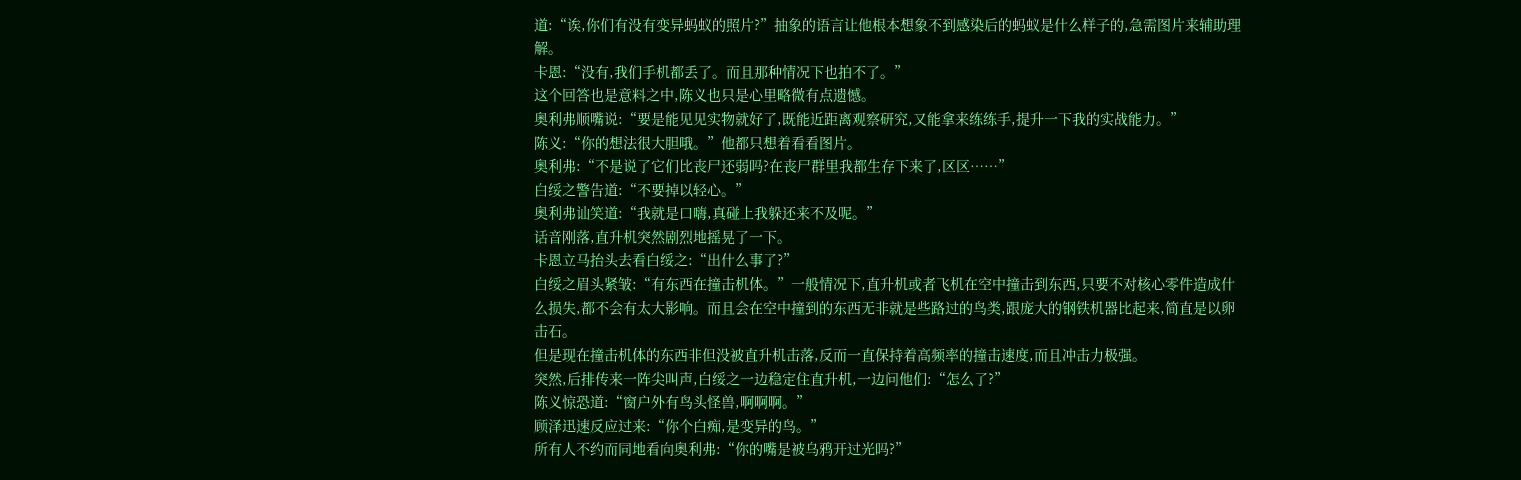道:“诶,你们有没有变异蚂蚁的照片?”抽象的语言让他根本想象不到感染后的蚂蚁是什么样子的,急需图片来辅助理解。
卡恩:“没有,我们手机都丢了。而且那种情况下也拍不了。”
这个回答也是意料之中,陈义也只是心里略微有点遗憾。
奥利弗顺嘴说:“要是能见见实物就好了,既能近距离观察研究,又能拿来练练手,提升一下我的实战能力。”
陈义:“你的想法很大胆哦。”他都只想着看看图片。
奥利弗:“不是说了它们比丧尸还弱吗?在丧尸群里我都生存下来了,区区……”
白绥之警告道:“不要掉以轻心。”
奥利弗讪笑道:“我就是口嗨,真碰上我躲还来不及呢。”
话音刚落,直升机突然剧烈地摇晃了一下。
卡恩立马抬头去看白绥之:“出什么事了?”
白绥之眉头紧皱:“有东西在撞击机体。”一般情况下,直升机或者飞机在空中撞击到东西,只要不对核心零件造成什么损失,都不会有太大影响。而且会在空中撞到的东西无非就是些路过的鸟类,跟庞大的钢铁机器比起来,简直是以卵击石。
但是现在撞击机体的东西非但没被直升机击落,反而一直保持着高频率的撞击速度,而且冲击力极强。
突然,后排传来一阵尖叫声,白绥之一边稳定住直升机,一边问他们:“怎么了?”
陈义惊恐道:“窗户外有鸟头怪兽,啊啊啊。”
顾泽迅速反应过来:“你个白痴,是变异的鸟。”
所有人不约而同地看向奥利弗:“你的嘴是被乌鸦开过光吗?”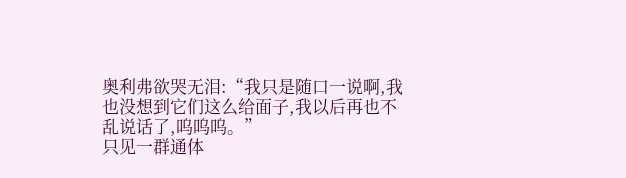奥利弗欲哭无泪:“我只是随口一说啊,我也没想到它们这么给面子,我以后再也不乱说话了,呜呜呜。”
只见一群通体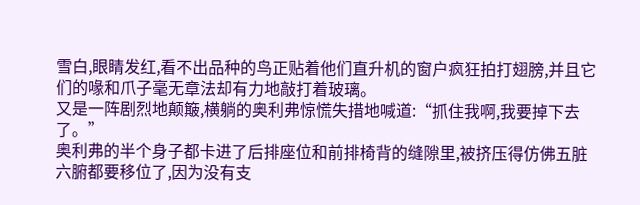雪白,眼睛发红,看不出品种的鸟正贴着他们直升机的窗户疯狂拍打翅膀,并且它们的喙和爪子毫无章法却有力地敲打着玻璃。
又是一阵剧烈地颠簸,横躺的奥利弗惊慌失措地喊道:“抓住我啊,我要掉下去了。”
奥利弗的半个身子都卡进了后排座位和前排椅背的缝隙里,被挤压得仿佛五脏六腑都要移位了,因为没有支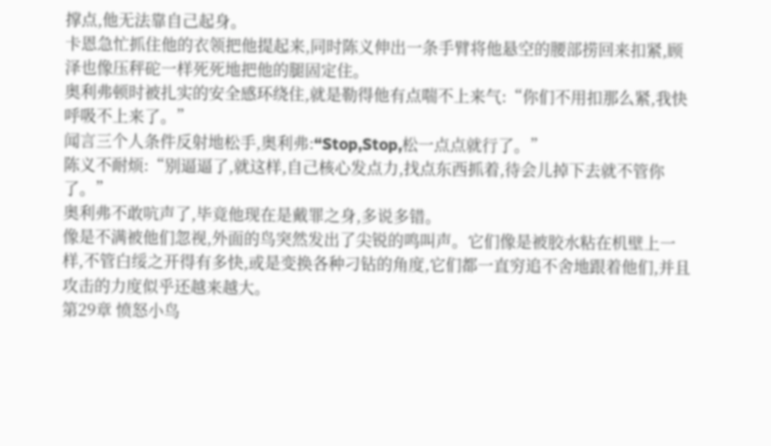撑点,他无法靠自己起身。
卡恩急忙抓住他的衣领把他提起来,同时陈义伸出一条手臂将他悬空的腰部捞回来扣紧,顾泽也像压秤砣一样死死地把他的腿固定住。
奥利弗顿时被扎实的安全感环绕住,就是勒得他有点喘不上来气:“你们不用扣那么紧,我快呼吸不上来了。”
闻言三个人条件反射地松手,奥利弗:“Stop,Stop,松一点点就行了。”
陈义不耐烦:“别逼逼了,就这样,自己核心发点力,找点东西抓着,待会儿掉下去就不管你了。”
奥利弗不敢吭声了,毕竟他现在是戴罪之身,多说多错。
像是不满被他们忽视,外面的鸟突然发出了尖锐的鸣叫声。它们像是被胶水粘在机壁上一样,不管白绥之开得有多快,或是变换各种刁钻的角度,它们都一直穷追不舍地跟着他们,并且攻击的力度似乎还越来越大。
第29章 愤怒小鸟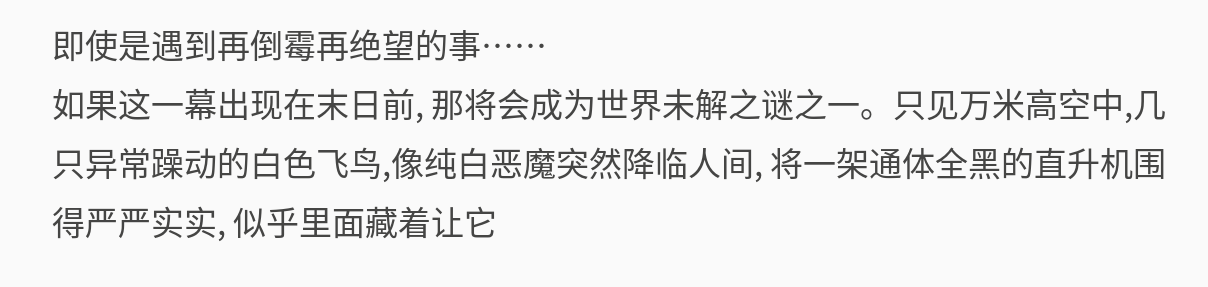即使是遇到再倒霉再绝望的事……
如果这一幕出现在末日前, 那将会成为世界未解之谜之一。只见万米高空中,几只异常躁动的白色飞鸟,像纯白恶魔突然降临人间, 将一架通体全黑的直升机围得严严实实, 似乎里面藏着让它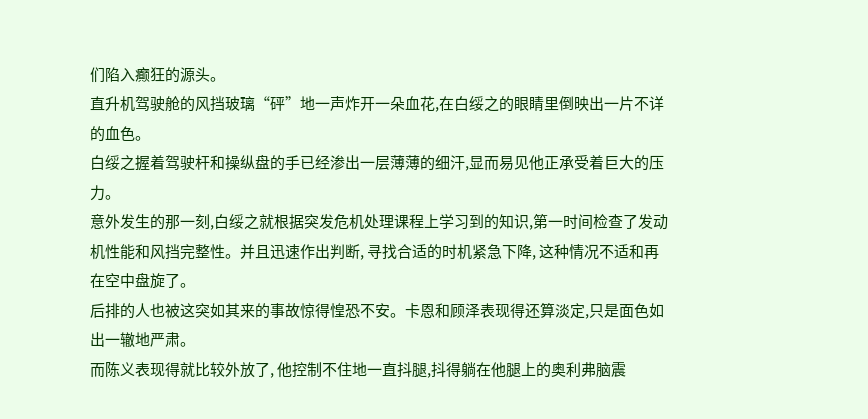们陷入癫狂的源头。
直升机驾驶舱的风挡玻璃“砰”地一声炸开一朵血花,在白绥之的眼睛里倒映出一片不详的血色。
白绥之握着驾驶杆和操纵盘的手已经渗出一层薄薄的细汗,显而易见他正承受着巨大的压力。
意外发生的那一刻,白绥之就根据突发危机处理课程上学习到的知识,第一时间检查了发动机性能和风挡完整性。并且迅速作出判断, 寻找合适的时机紧急下降, 这种情况不适和再在空中盘旋了。
后排的人也被这突如其来的事故惊得惶恐不安。卡恩和顾泽表现得还算淡定,只是面色如出一辙地严肃。
而陈义表现得就比较外放了, 他控制不住地一直抖腿,抖得躺在他腿上的奥利弗脑震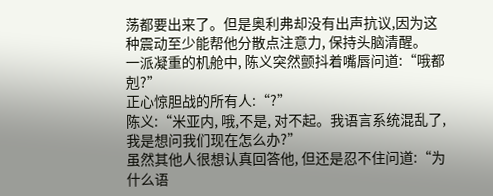荡都要出来了。但是奥利弗却没有出声抗议,因为这种震动至少能帮他分散点注意力, 保持头脑清醒。
一派凝重的机舱中, 陈义突然颤抖着嘴唇问道:“哦都剋?”
正心惊胆战的所有人:“?”
陈义:“米亚内, 哦,不是, 对不起。我语言系统混乱了, 我是想问我们现在怎么办?”
虽然其他人很想认真回答他, 但还是忍不住问道:“为什么语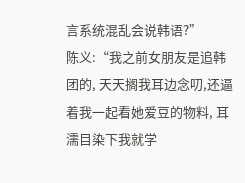言系统混乱会说韩语?”
陈义:“我之前女朋友是追韩团的, 天天搁我耳边念叨,还逼着我一起看她爱豆的物料, 耳濡目染下我就学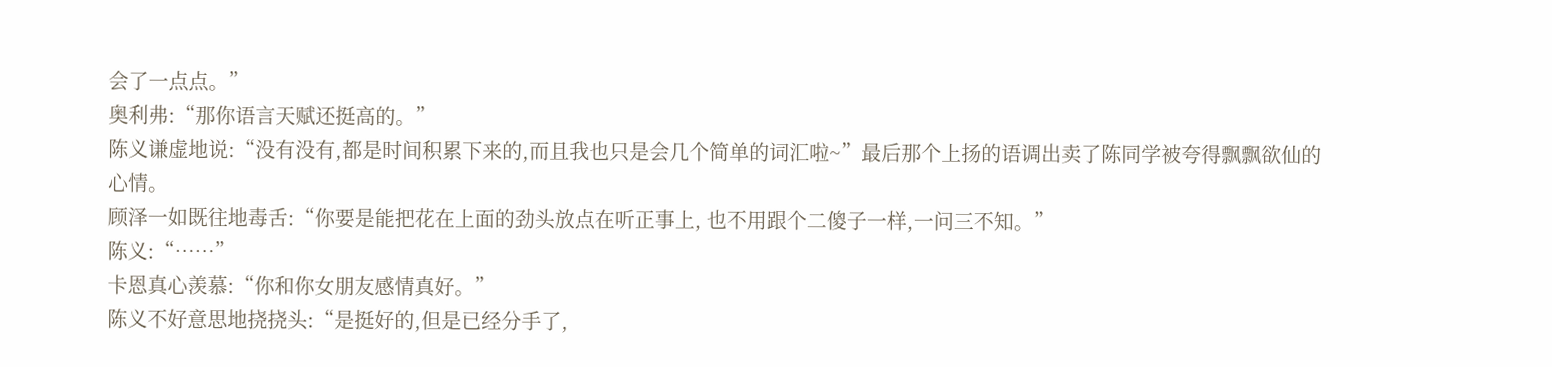会了一点点。”
奥利弗:“那你语言天赋还挺高的。”
陈义谦虚地说:“没有没有,都是时间积累下来的,而且我也只是会几个简单的词汇啦~”最后那个上扬的语调出卖了陈同学被夸得飘飘欲仙的心情。
顾泽一如既往地毒舌:“你要是能把花在上面的劲头放点在听正事上, 也不用跟个二傻子一样,一问三不知。”
陈义:“……”
卡恩真心羡慕:“你和你女朋友感情真好。”
陈义不好意思地挠挠头:“是挺好的,但是已经分手了,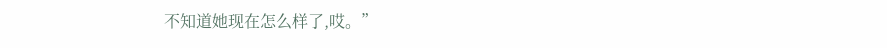不知道她现在怎么样了,哎。”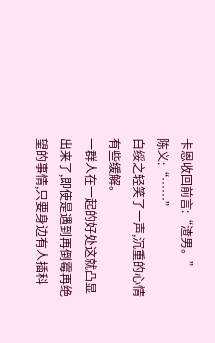卡恩收回前言:“渣男。”
陈义:“……”
白绥之轻笑了一声,沉重的心情有些缓解。
一群人在一起的好处这就凸显出来了,即使是遇到再倒霉再绝望的事情,只要身边有人插科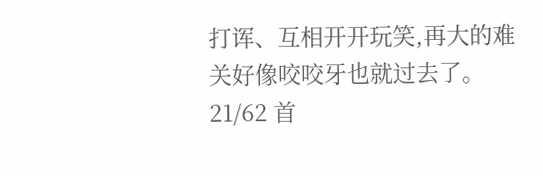打诨、互相开开玩笑,再大的难关好像咬咬牙也就过去了。
21/62 首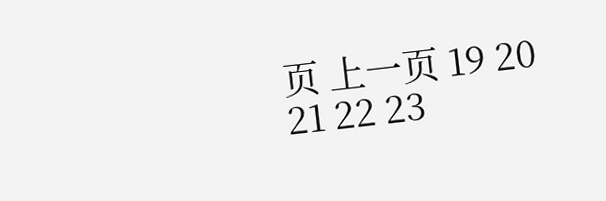页 上一页 19 20 21 22 23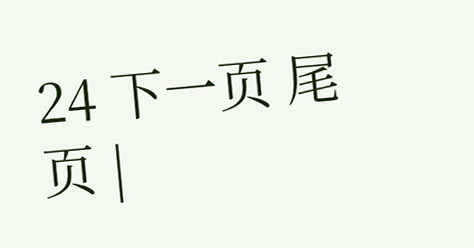24 下一页 尾页 |